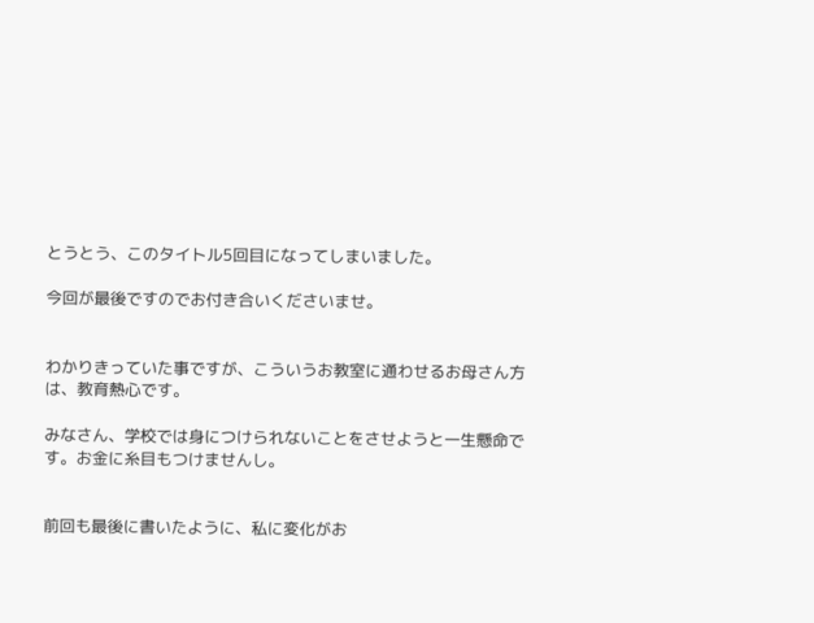とうとう、このタイトル5回目になってしまいました。

今回が最後ですのでお付き合いくださいませ。


わかりきっていた事ですが、こういうお教室に通わせるお母さん方は、教育熱心です。

みなさん、学校では身につけられないことをさせようと一生懸命です。お金に糸目もつけませんし。


前回も最後に書いたように、私に変化がお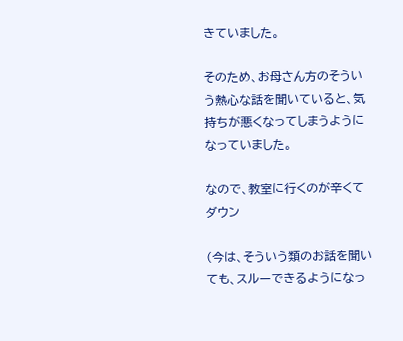きていました。

そのため、お母さん方のそういう熱心な話を聞いていると、気持ちが悪くなってしまうようになっていました。

なので、教室に行くのが辛くてダウン

(今は、そういう類のお話を聞いても、スルーできるようになっ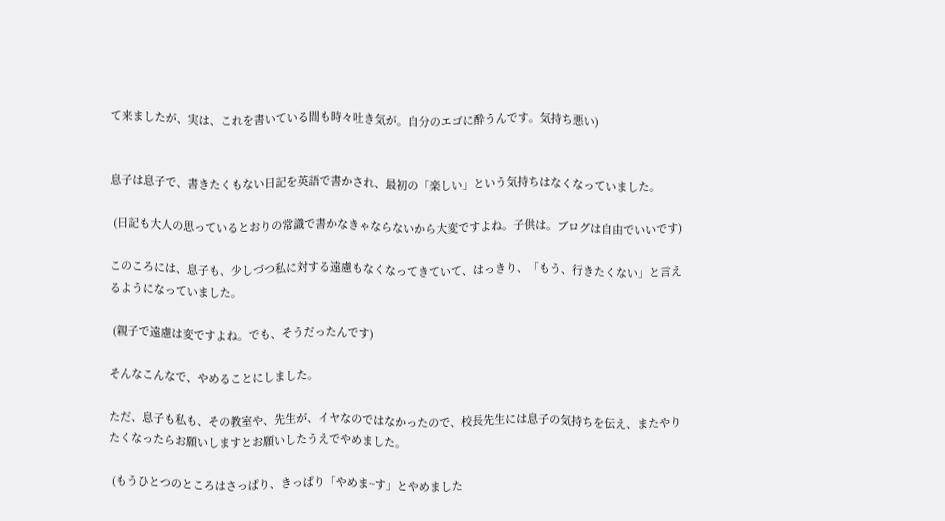て来ましたが、実は、これを書いている間も時々吐き気が。自分のエゴに酔うんです。気持ち悪い)


息子は息子で、書きたくもない日記を英語で書かされ、最初の「楽しい」という気持ちはなくなっていました。

 (日記も大人の思っているとおりの常識で書かなきゃならないから大変ですよね。子供は。ブログは自由でいいです)

このころには、息子も、少しづつ私に対する遠慮もなくなってきていて、はっきり、「もう、行きたくない」と言えるようになっていました。

 (親子で遠慮は変ですよね。でも、そうだったんです)

そんなこんなで、やめることにしました。

ただ、息子も私も、その教室や、先生が、イヤなのではなかったので、校長先生には息子の気持ちを伝え、またやりたくなったらお願いしますとお願いしたうえでやめました。

 (もうひとつのところはさっぱり、きっぱり「やめま~す」とやめました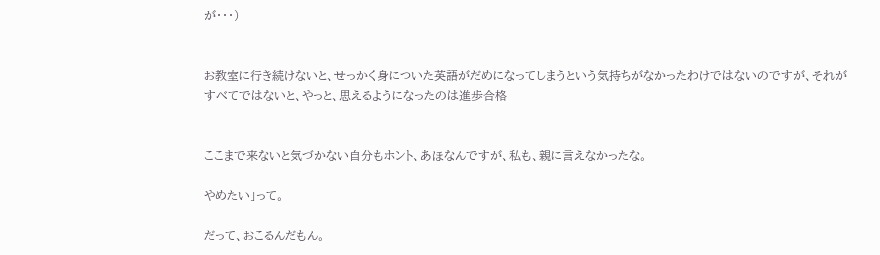が・・・)


お教室に行き続けないと、せっかく身についた英語がだめになってしまうという気持ちがなかったわけではないのですが、それがすべてではないと、やっと、思えるようになったのは進歩合格


ここまで来ないと気づかない自分もホント、あほなんですが、私も、親に言えなかったな。

やめたい」って。

だって、おこるんだもん。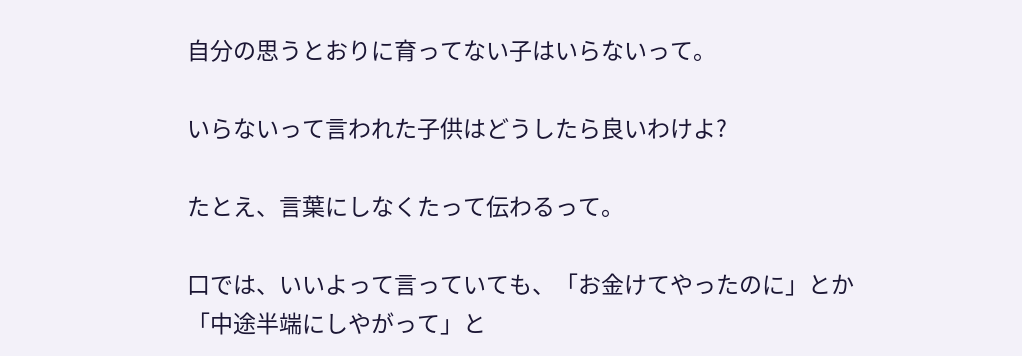自分の思うとおりに育ってない子はいらないって。

いらないって言われた子供はどうしたら良いわけよ?

たとえ、言葉にしなくたって伝わるって。

口では、いいよって言っていても、「お金けてやったのに」とか「中途半端にしやがって」と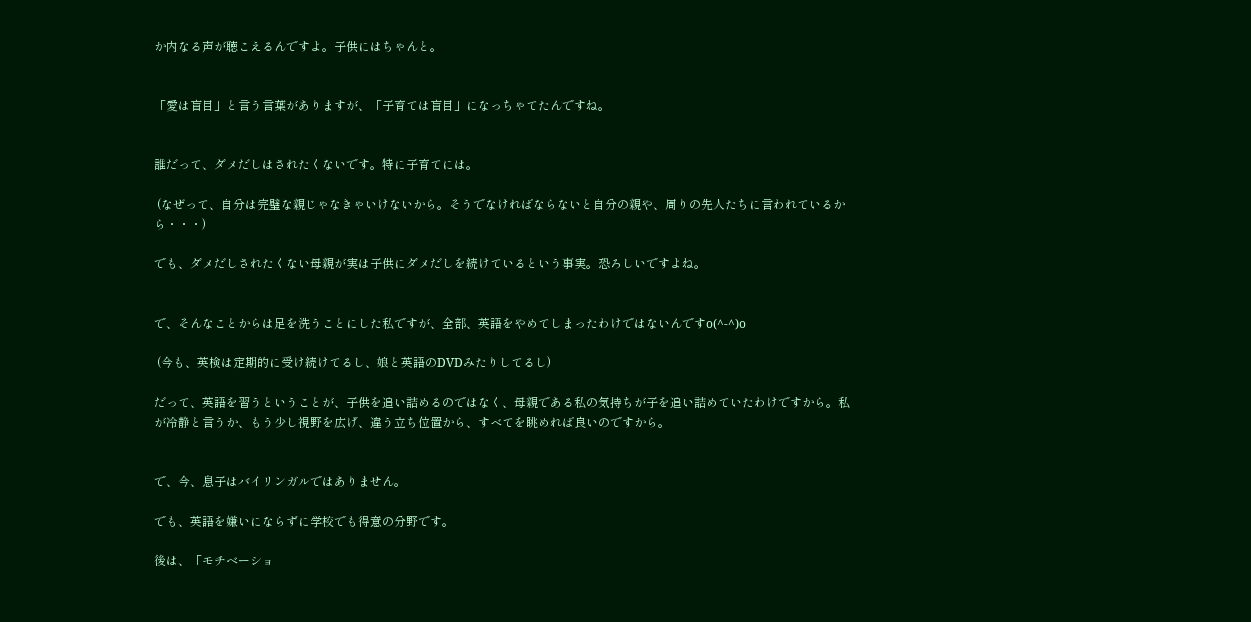か内なる声が聴こえるんですよ。子供にはちゃんと。


「愛は盲目」と言う言葉がありますが、「子育ては盲目」になっちゃてたんですね。


誰だって、ダメだしはされたくないです。特に子育てには。

 (なぜって、自分は完璧な親じゃなきゃいけないから。そうでなければならないと自分の親や、周りの先人たちに言われているから・・・)

でも、ダメだしされたくない母親が実は子供にダメだしを続けているという事実。恐ろしいですよね。


で、そんなことからは足を洗うことにした私ですが、全部、英語をやめてしまったわけではないんですo(^-^)o

 (今も、英検は定期的に受け続けてるし、娘と英語のDVDみたりしてるし)

だって、英語を習うということが、子供を追い詰めるのではなく、母親である私の気持ちが子を追い詰めていたわけですから。私が冷静と言うか、もう少し視野を広げ、違う立ち位置から、すべてを眺めれば良いのですから。


で、今、息子はバイリンガルではありません。

でも、英語を嫌いにならずに学校でも得意の分野です。

後は、「モチベーショ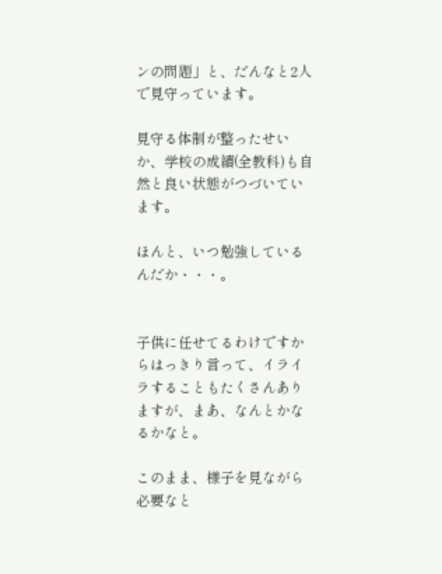ンの問題」と、だんなと2人で見守っています。

見守る体制が整ったせいか、学校の成績(全教科)も自然と良い状態がつづいています。

ほんと、いつ勉強しているんだか・・・。


子供に任せてるわけですからはっきり言って、イライラすることもたくさんありますが、まあ、なんとかなるかなと。

このまま、様子を見ながら必要なと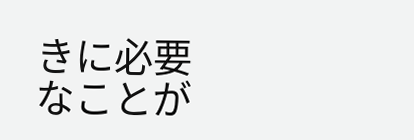きに必要なことが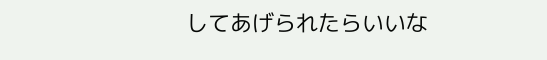してあげられたらいいな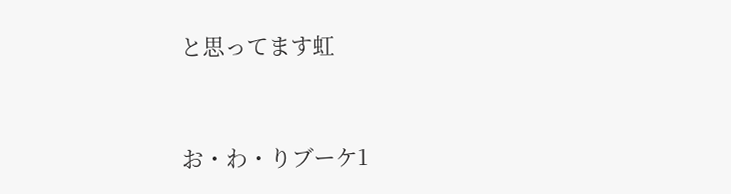と思ってます虹


お・わ・りブーケ1